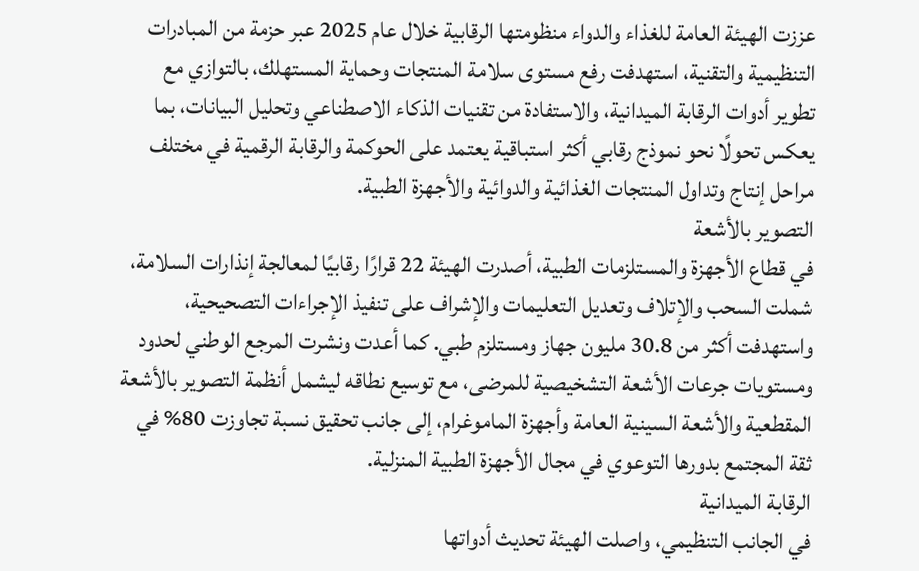عززت الهيئة العامة للغذاء والدواء منظومتها الرقابية خلال عام 2025 عبر حزمة من المبادرات التنظيمية والتقنية، استهدفت رفع مستوى سلامة المنتجات وحماية المستهلك، بالتوازي مع تطوير أدوات الرقابة الميدانية، والاستفادة من تقنيات الذكاء الاصطناعي وتحليل البيانات، بما يعكس تحولًا نحو نموذج رقابي أكثر استباقية يعتمد على الحوكمة والرقابة الرقمية في مختلف مراحل إنتاج وتداول المنتجات الغذائية والدوائية والأجهزة الطبية.
التصوير بالأشعة
في قطاع الأجهزة والمستلزمات الطبية، أصدرت الهيئة 22 قرارًا رقابيًا لمعالجة إنذارات السلامة، شملت السحب والإتلاف وتعديل التعليمات والإشراف على تنفيذ الإجراءات التصحيحية، واستهدفت أكثر من 30.8 مليون جهاز ومستلزم طبي. كما أعدت ونشرت المرجع الوطني لحدود ومستويات جرعات الأشعة التشخيصية للمرضى، مع توسيع نطاقه ليشمل أنظمة التصوير بالأشعة المقطعية والأشعة السينية العامة وأجهزة الماموغرام، إلى جانب تحقيق نسبة تجاوزت 80% في ثقة المجتمع بدورها التوعوي في مجال الأجهزة الطبية المنزلية.
الرقابة الميدانية
في الجانب التنظيمي، واصلت الهيئة تحديث أدواتها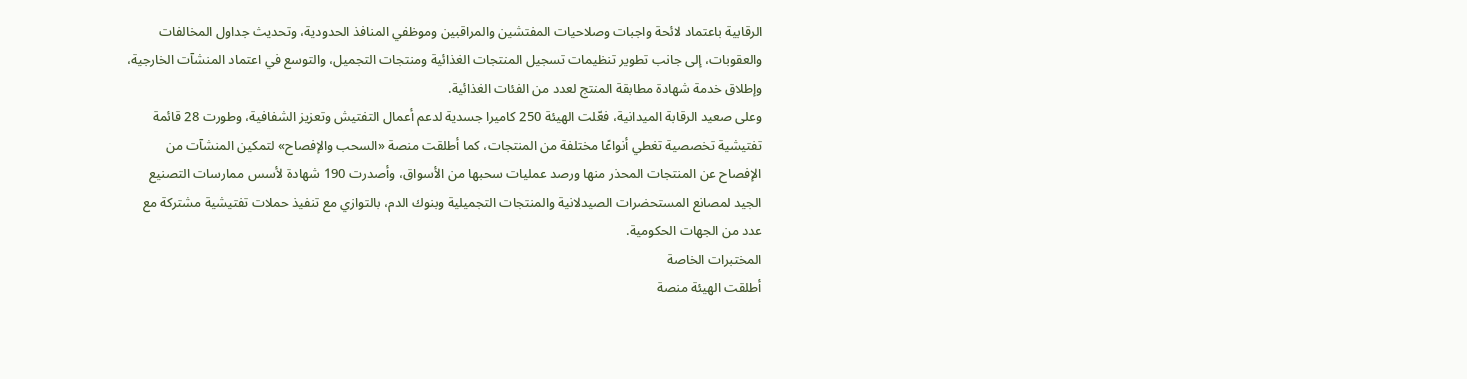الرقابية باعتماد لائحة واجبات وصلاحيات المفتشين والمراقبين وموظفي المنافذ الحدودية، وتحديث جداول المخالفات والعقوبات، إلى جانب تطوير تنظيمات تسجيل المنتجات الغذائية ومنتجات التجميل، والتوسع في اعتماد المنشآت الخارجية، وإطلاق خدمة شهادة مطابقة المنتج لعدد من الفئات الغذائية.
وعلى صعيد الرقابة الميدانية، فعّلت الهيئة 250 كاميرا جسدية لدعم أعمال التفتيش وتعزيز الشفافية، وطورت 28 قائمة تفتيشية تخصصية تغطي أنواعًا مختلفة من المنتجات، كما أطلقت منصة «السحب والإفصاح» لتمكين المنشآت من الإفصاح عن المنتجات المحذر منها ورصد عمليات سحبها من الأسواق، وأصدرت 190 شهادة لأسس ممارسات التصنيع الجيد لمصانع المستحضرات الصيدلانية والمنتجات التجميلية وبنوك الدم، بالتوازي مع تنفيذ حملات تفتيشية مشتركة مع عدد من الجهات الحكومية.
المختبرات الخاصة
أطلقت الهيئة منصة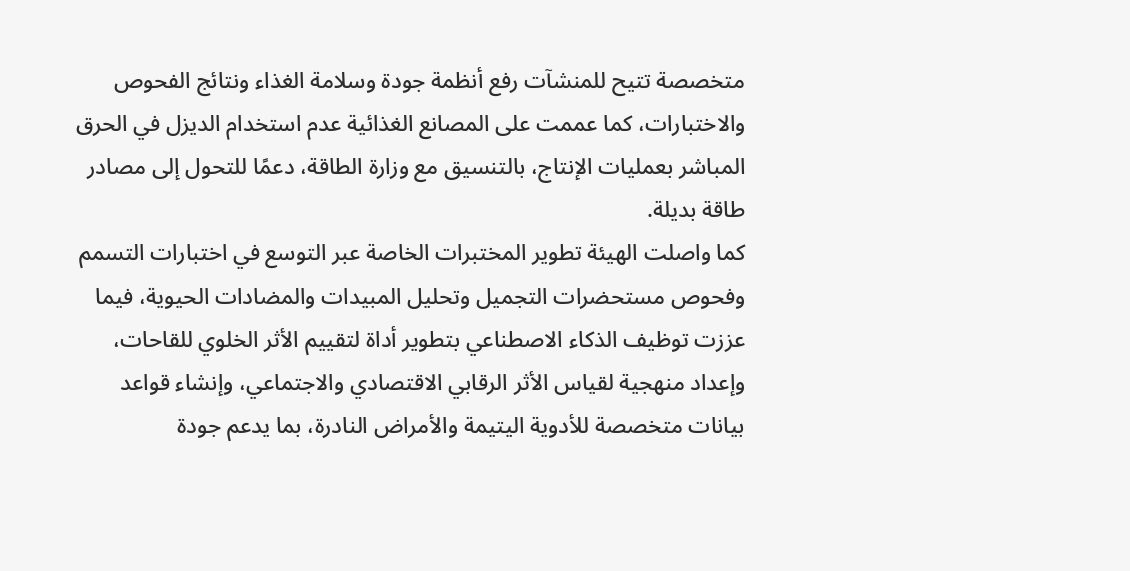متخصصة تتيح للمنشآت رفع أنظمة جودة وسلامة الغذاء ونتائج الفحوص والاختبارات، كما عممت على المصانع الغذائية عدم استخدام الديزل في الحرق المباشر بعمليات الإنتاج، بالتنسيق مع وزارة الطاقة، دعمًا للتحول إلى مصادر طاقة بديلة.
كما واصلت الهيئة تطوير المختبرات الخاصة عبر التوسع في اختبارات التسمم وفحوص مستحضرات التجميل وتحليل المبيدات والمضادات الحيوية، فيما عززت توظيف الذكاء الاصطناعي بتطوير أداة لتقييم الأثر الخلوي للقاحات، وإعداد منهجية لقياس الأثر الرقابي الاقتصادي والاجتماعي، وإنشاء قواعد بيانات متخصصة للأدوية اليتيمة والأمراض النادرة، بما يدعم جودة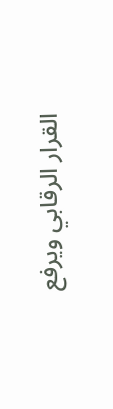القرار الرقابي ويرفع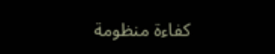كفاءة منظومة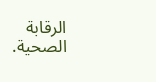الرقابة الصحية.